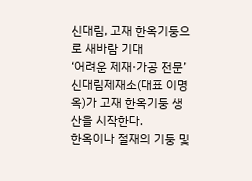신대림, 고재 한옥기둥으로 새바람 기대
‘어려운 제재·가공 전문’ 신대림제재소(대표 이명옥)가 고재 한옥기둥 생산을 시작한다.
한옥이나 절재의 기둥 및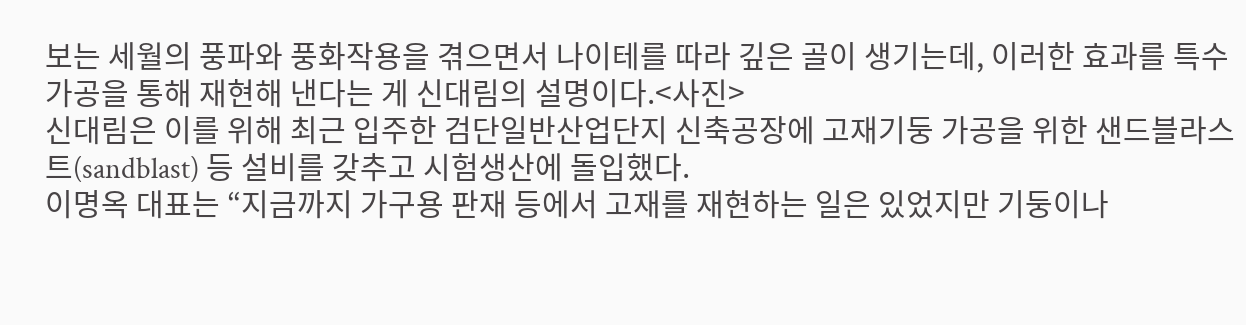보는 세월의 풍파와 풍화작용을 겪으면서 나이테를 따라 깊은 골이 생기는데, 이러한 효과를 특수 가공을 통해 재현해 낸다는 게 신대림의 설명이다.<사진>
신대림은 이를 위해 최근 입주한 검단일반산업단지 신축공장에 고재기둥 가공을 위한 샌드블라스트(sandblast) 등 설비를 갖추고 시험생산에 돌입했다.
이명옥 대표는 “지금까지 가구용 판재 등에서 고재를 재현하는 일은 있었지만 기둥이나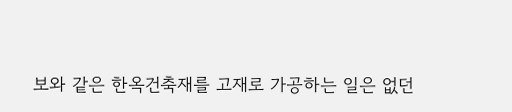보와 같은 한옥건축재를 고재로 가공하는 일은 없던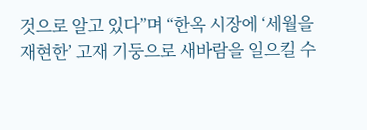것으로 알고 있다”며 “한옥 시장에 ‘세월을 재현한’ 고재 기둥으로 새바람을 일으킬 수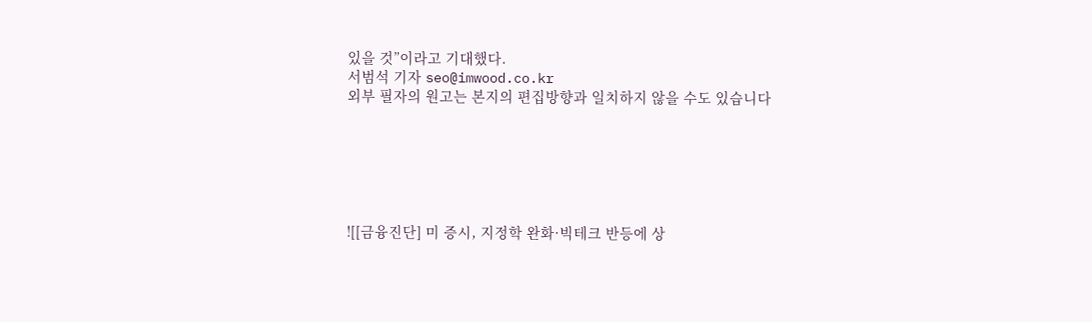있을 것”이라고 기대했다.
서범석 기자 seo@imwood.co.kr
외부 필자의 원고는 본지의 편집방향과 일치하지 않을 수도 있습니다






![[금융진단] 미 증시, 지정학 완화·빅테크 반등에 상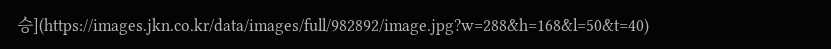승](https://images.jkn.co.kr/data/images/full/982892/image.jpg?w=288&h=168&l=50&t=40)